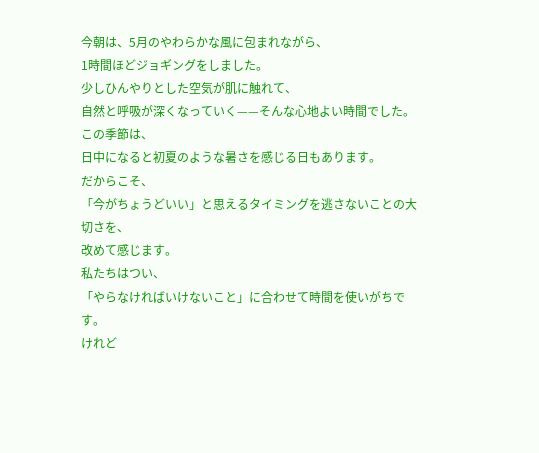今朝は、5月のやわらかな風に包まれながら、
1時間ほどジョギングをしました。
少しひんやりとした空気が肌に触れて、
自然と呼吸が深くなっていく——そんな心地よい時間でした。
この季節は、
日中になると初夏のような暑さを感じる日もあります。
だからこそ、
「今がちょうどいい」と思えるタイミングを逃さないことの大切さを、
改めて感じます。
私たちはつい、
「やらなければいけないこと」に合わせて時間を使いがちです。
けれど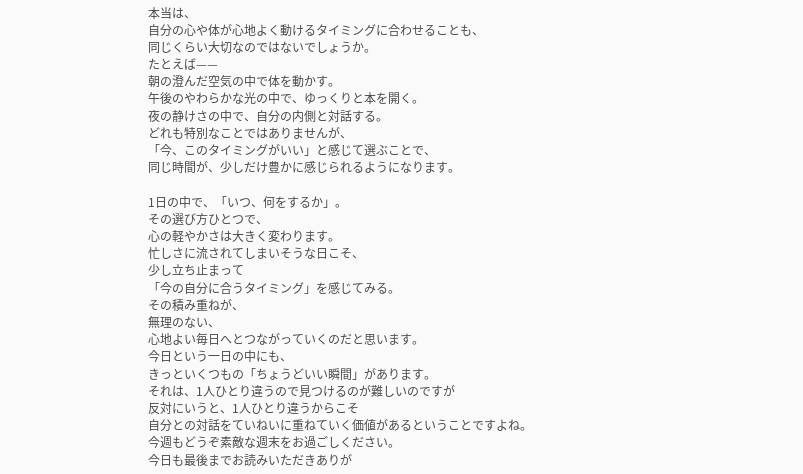本当は、
自分の心や体が心地よく動けるタイミングに合わせることも、
同じくらい大切なのではないでしょうか。
たとえば——
朝の澄んだ空気の中で体を動かす。
午後のやわらかな光の中で、ゆっくりと本を開く。
夜の静けさの中で、自分の内側と対話する。
どれも特別なことではありませんが、
「今、このタイミングがいい」と感じて選ぶことで、
同じ時間が、少しだけ豊かに感じられるようになります。

1日の中で、「いつ、何をするか」。
その選び方ひとつで、
心の軽やかさは大きく変わります。
忙しさに流されてしまいそうな日こそ、
少し立ち止まって
「今の自分に合うタイミング」を感じてみる。
その積み重ねが、
無理のない、
心地よい毎日へとつながっていくのだと思います。
今日という一日の中にも、
きっといくつもの「ちょうどいい瞬間」があります。
それは、1人ひとり違うので見つけるのが難しいのですが
反対にいうと、1人ひとり違うからこそ
自分との対話をていねいに重ねていく価値があるということですよね。
今週もどうぞ素敵な週末をお過ごしください。
今日も最後までお読みいただきありが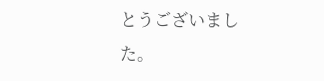とうございました。